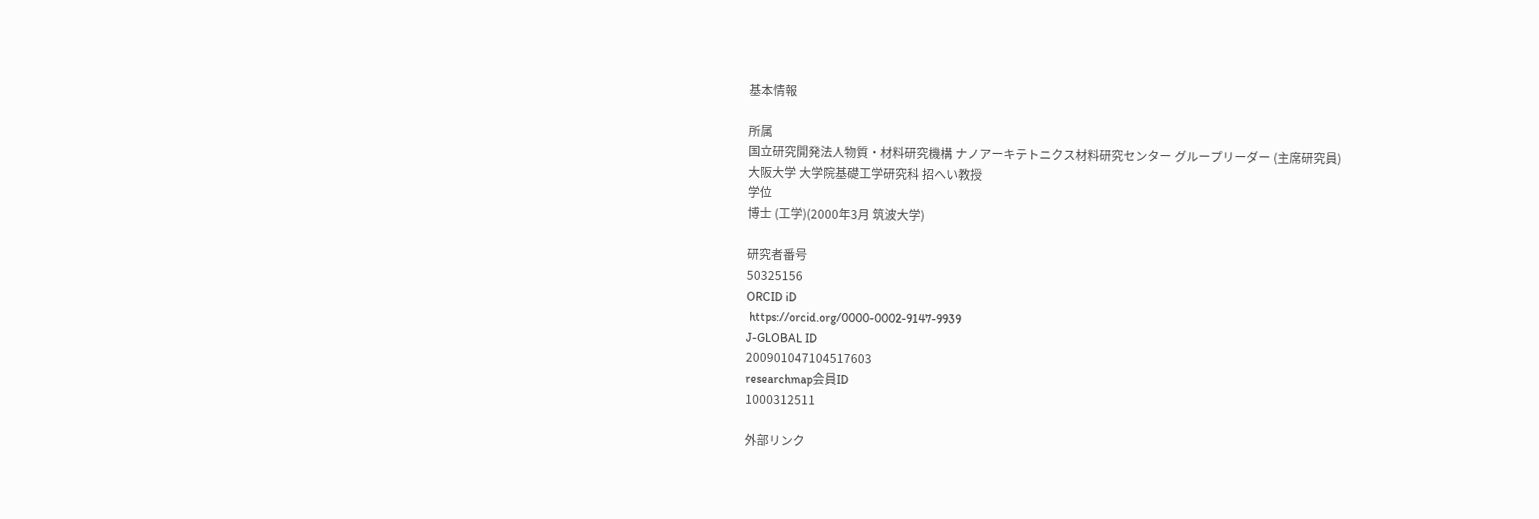基本情報

所属
国立研究開発法人物質・材料研究機構 ナノアーキテトニクス材料研究センター グループリーダー (主席研究員)
大阪大学 大学院基礎工学研究科 招へい教授
学位
博士 (工学)(2000年3月 筑波大学)

研究者番号
50325156
ORCID iD
 https://orcid.org/0000-0002-9147-9939
J-GLOBAL ID
200901047104517603
researchmap会員ID
1000312511

外部リンク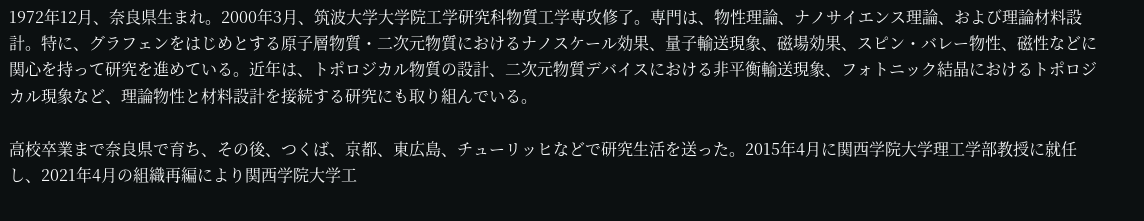1972年12月、奈良県生まれ。2000年3月、筑波大学大学院工学研究科物質工学専攻修了。専門は、物性理論、ナノサイエンス理論、および理論材料設計。特に、グラフェンをはじめとする原子層物質・二次元物質におけるナノスケール効果、量子輸送現象、磁場効果、スピン・バレー物性、磁性などに関心を持って研究を進めている。近年は、トポロジカル物質の設計、二次元物質デバイスにおける非平衡輸送現象、フォトニック結晶におけるトポロジカル現象など、理論物性と材料設計を接続する研究にも取り組んでいる。

高校卒業まで奈良県で育ち、その後、つくば、京都、東広島、チューリッヒなどで研究生活を送った。2015年4月に関西学院大学理工学部教授に就任し、2021年4月の組織再編により関西学院大学工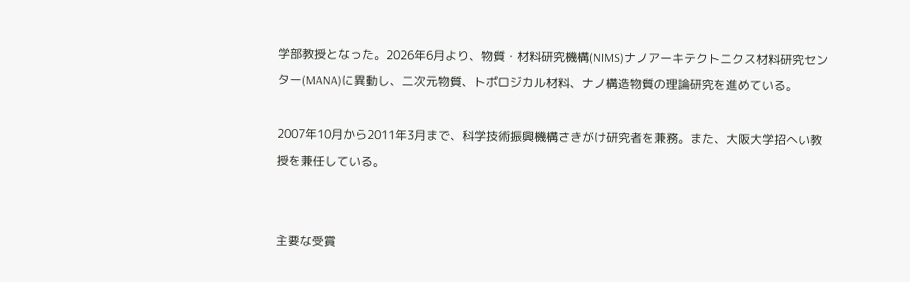学部教授となった。2026年6月より、物質・材料研究機構(NIMS)ナノアーキテクトニクス材料研究センター(MANA)に異動し、二次元物質、トポロジカル材料、ナノ構造物質の理論研究を進めている。

2007年10月から2011年3月まで、科学技術振興機構さきがけ研究者を兼務。また、大阪大学招へい教授を兼任している。


主要な受賞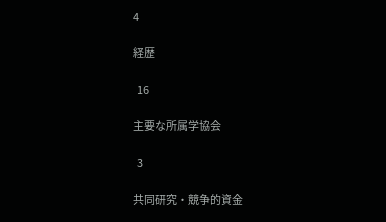4

経歴

  16

主要な所属学協会

  3

共同研究・競争的資金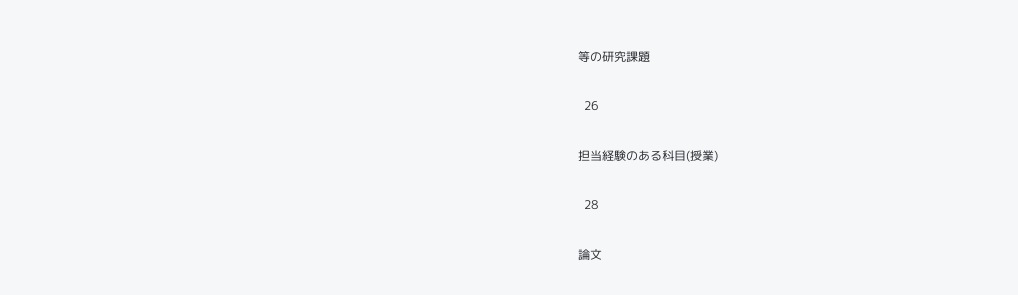等の研究課題

  26

担当経験のある科目(授業)

  28

論文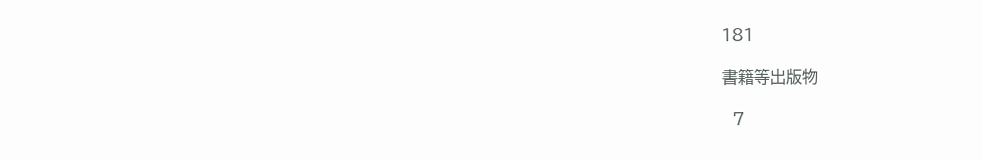181

書籍等出版物

  7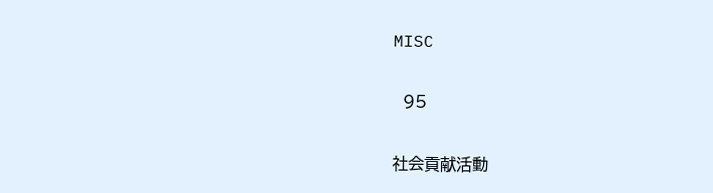MISC

  95

社会貢献活動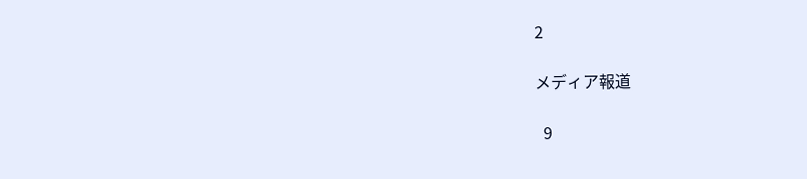2

メディア報道

  9